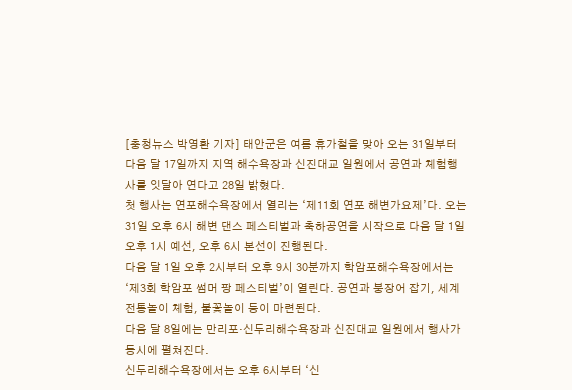[충청뉴스 박영환 기자] 태안군은 여름 휴가철을 맞아 오는 31일부터 다음 달 17일까지 지역 해수욕장과 신진대교 일원에서 공연과 체험행사를 잇달아 연다고 28일 밝혔다.
첫 행사는 연포해수욕장에서 열리는 ‘제11회 연포 해변가요제’다. 오는 31일 오후 6시 해변 댄스 페스티벌과 축하공연을 시작으로 다음 달 1일 오후 1시 예선, 오후 6시 본선이 진행된다.
다음 달 1일 오후 2시부터 오후 9시 30분까지 학암포해수욕장에서는 ‘제3회 학암포 썸머 팡 페스티벌’이 열린다. 공연과 붕장어 잡기, 세계 전통놀이 체험, 불꽃놀이 등이 마련된다.
다음 달 8일에는 만리포·신두리해수욕장과 신진대교 일원에서 행사가 동시에 펼쳐진다.
신두리해수욕장에서는 오후 6시부터 ‘신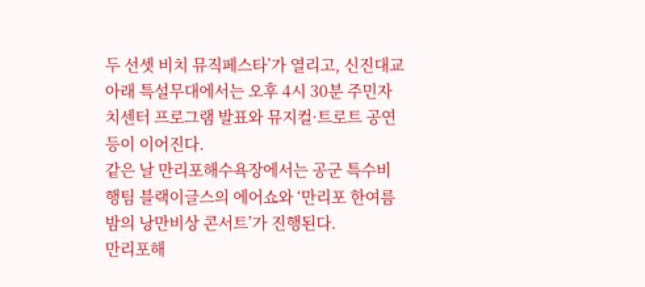두 선셋 비치 뮤직페스타’가 열리고, 신진대교 아래 특설무대에서는 오후 4시 30분 주민자치센터 프로그램 발표와 뮤지컬·트로트 공연 등이 이어진다.
같은 날 만리포해수욕장에서는 공군 특수비행팀 블랙이글스의 에어쇼와 ‘만리포 한여름 밤의 낭만비상 콘서트’가 진행된다.
만리포해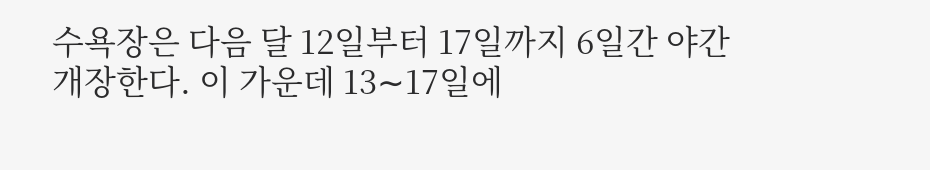수욕장은 다음 달 12일부터 17일까지 6일간 야간 개장한다. 이 가운데 13∼17일에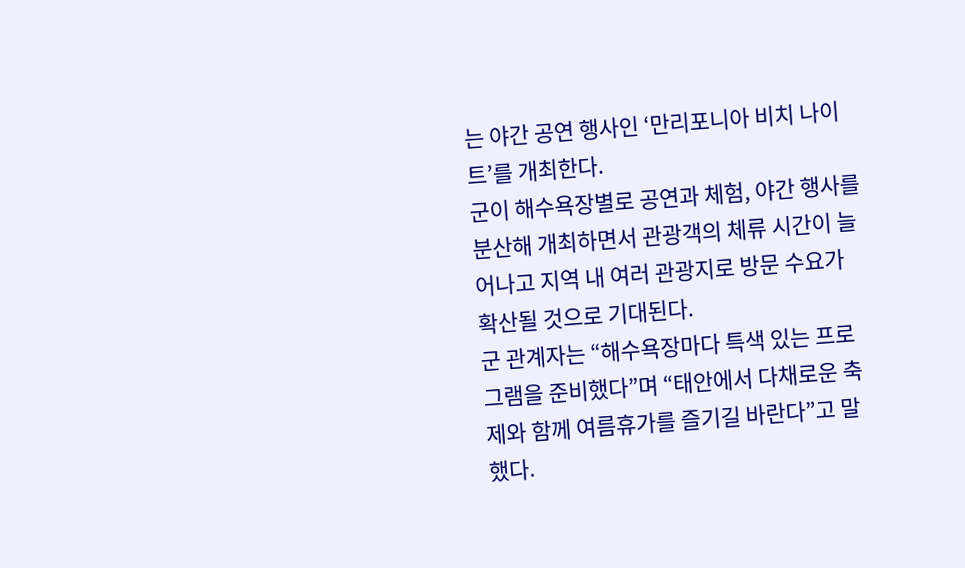는 야간 공연 행사인 ‘만리포니아 비치 나이트’를 개최한다.
군이 해수욕장별로 공연과 체험, 야간 행사를 분산해 개최하면서 관광객의 체류 시간이 늘어나고 지역 내 여러 관광지로 방문 수요가 확산될 것으로 기대된다.
군 관계자는 “해수욕장마다 특색 있는 프로그램을 준비했다”며 “태안에서 다채로운 축제와 함께 여름휴가를 즐기길 바란다”고 말했다.